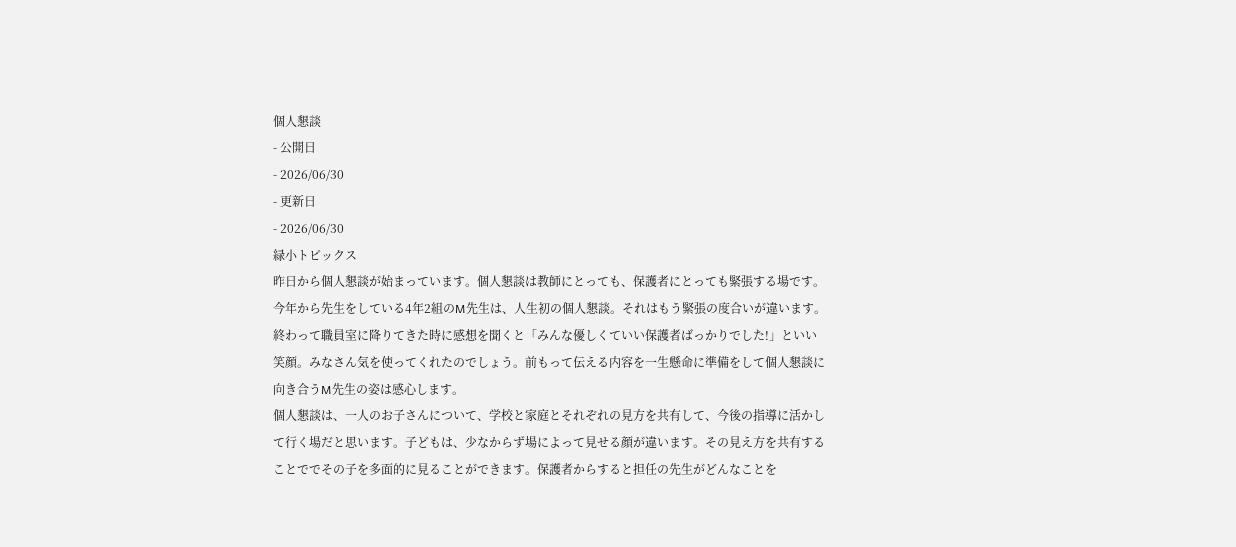個人懇談
- 公開日
- 2026/06/30
- 更新日
- 2026/06/30
緑小トピックス
昨日から個人懇談が始まっています。個人懇談は教師にとっても、保護者にとっても緊張する場です。今年から先生をしている4年2組のM先生は、人生初の個人懇談。それはもう緊張の度合いが違います。終わって職員室に降りてきた時に感想を聞くと「みんな優しくていい保護者ばっかりでした!」といい笑顔。みなさん気を使ってくれたのでしょう。前もって伝える内容を一生懸命に準備をして個人懇談に向き合うM先生の姿は感心します。
個人懇談は、一人のお子さんについて、学校と家庭とそれぞれの見方を共有して、今後の指導に活かして行く場だと思います。子どもは、少なからず場によって見せる顔が違います。その見え方を共有することででその子を多面的に見ることができます。保護者からすると担任の先生がどんなことを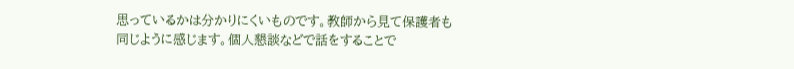思っているかは分かりにくいものです。教師から見て保護者も同じように感じます。個人懇談などで話をすることで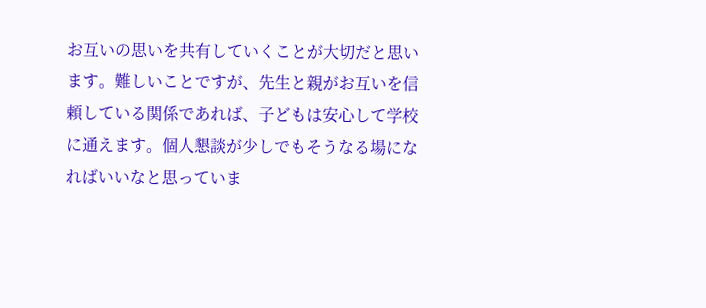お互いの思いを共有していくことが大切だと思います。難しいことですが、先生と親がお互いを信頼している関係であれば、子どもは安心して学校に通えます。個人懇談が少しでもそうなる場になればいいなと思っていま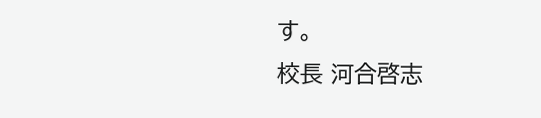す。
校長 河合啓志